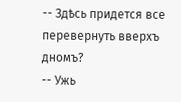-- Здѣсь придется все перевернуть вверхъ дномъ?
-- Ужь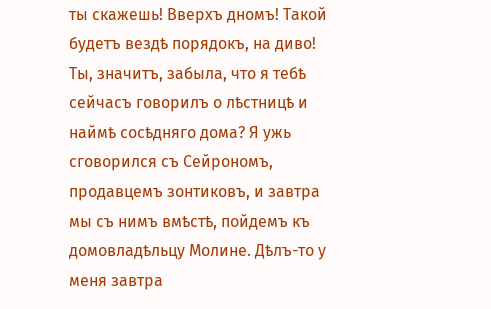ты скажешь! Вверхъ дномъ! Такой будетъ вездѣ порядокъ, на диво! Ты, значитъ, забыла, что я тебѣ сейчасъ говорилъ о лѣстницѣ и наймѣ сосѣдняго дома? Я ужь сговорился съ Сейрономъ, продавцемъ зонтиковъ, и завтра мы съ нимъ вмѣстѣ, пойдемъ къ домовладѣльцу Молине. Дѣлъ-то у меня завтра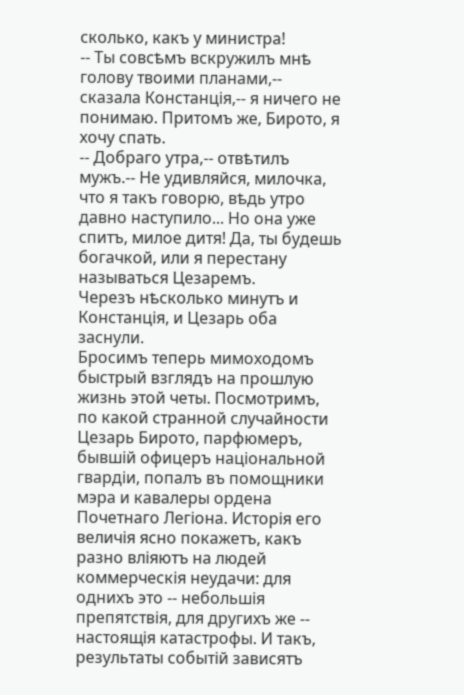сколько, какъ у министра!
-- Ты совсѣмъ вскружилъ мнѣ голову твоими планами,-- сказала Констанція,-- я ничего не понимаю. Притомъ же, Бирото, я хочу спать.
-- Добраго утра,-- отвѣтилъ мужъ.-- Не удивляйся, милочка, что я такъ говорю, вѣдь утро давно наступило... Но она уже спитъ, милое дитя! Да, ты будешь богачкой, или я перестану называться Цезаремъ.
Черезъ нѣсколько минутъ и Констанція, и Цезарь оба заснули.
Бросимъ теперь мимоходомъ быстрый взглядъ на прошлую жизнь этой четы. Посмотримъ, по какой странной случайности Цезарь Бирото, парфюмеръ, бывшій офицеръ національной гвардіи, попалъ въ помощники мэра и кавалеры ордена Почетнаго Легіона. Исторія его величія ясно покажетъ, какъ разно вліяютъ на людей коммерческія неудачи: для однихъ это -- небольшія препятствія, для другихъ же -- настоящія катастрофы. И такъ, результаты событій зависятъ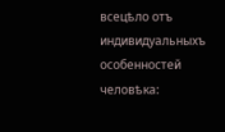всецѣло отъ индивидуальныхъ особенностей человѣка: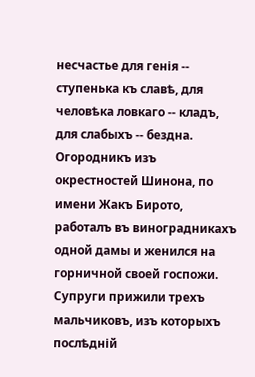несчастье для генія -- ступенька къ славѣ, для человѣка ловкаго -- кладъ, для слабыхъ -- бездна. Огородникъ изъ окрестностей Шинона, по имени Жакъ Бирото, работалъ въ виноградникахъ одной дамы и женился на горничной своей госпожи. Супруги прижили трехъ мальчиковъ, изъ которыхъ послѣдній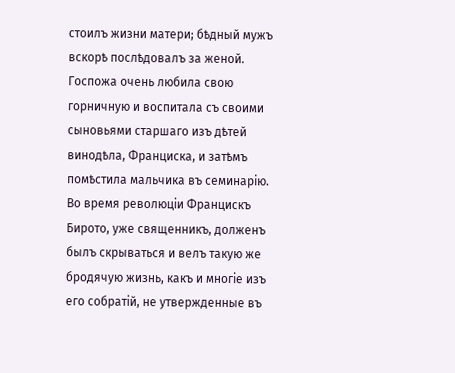стоилъ жизни матери; бѣдный мужъ вскорѣ послѣдовалъ за женой. Госпожа очень любила свою горничную и воспитала съ своими сыновьями старшаго изъ дѣтей винодѣла, Франциска, и затѣмъ помѣстила мальчика въ семинарію. Во время революціи Францискъ Бирото, уже священникъ, долженъ былъ скрываться и велъ такую же бродячую жизнь, какъ и многіе изъ его собратій, не утвержденные въ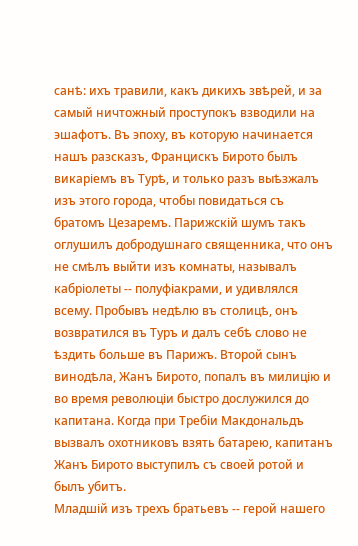санѣ: ихъ травили, какъ дикихъ звѣрей, и за самый ничтожный проступокъ взводили на эшафотъ. Въ эпоху, въ которую начинается нашъ разсказъ, Францискъ Бирото былъ викаріемъ въ Турѣ, и только разъ выѣзжалъ изъ этого города, чтобы повидаться съ братомъ Цезаремъ. Парижскій шумъ такъ оглушилъ добродушнаго священника, что онъ не смѣлъ выйти изъ комнаты, называлъ кабріолеты -- полуфіакрами, и удивлялся всему. Пробывъ недѣлю въ столицѣ, онъ возвратился въ Туръ и далъ себѣ слово не ѣздить больше въ Парижъ. Второй сынъ винодѣла, Жанъ Бирото, попалъ въ милицію и во время революціи быстро дослужился до капитана. Когда при Требіи Макдональдъ вызвалъ охотниковъ взять батарею, капитанъ Жанъ Бирото выступилъ съ своей ротой и былъ убитъ.
Младшій изъ трехъ братьевъ -- герой нашего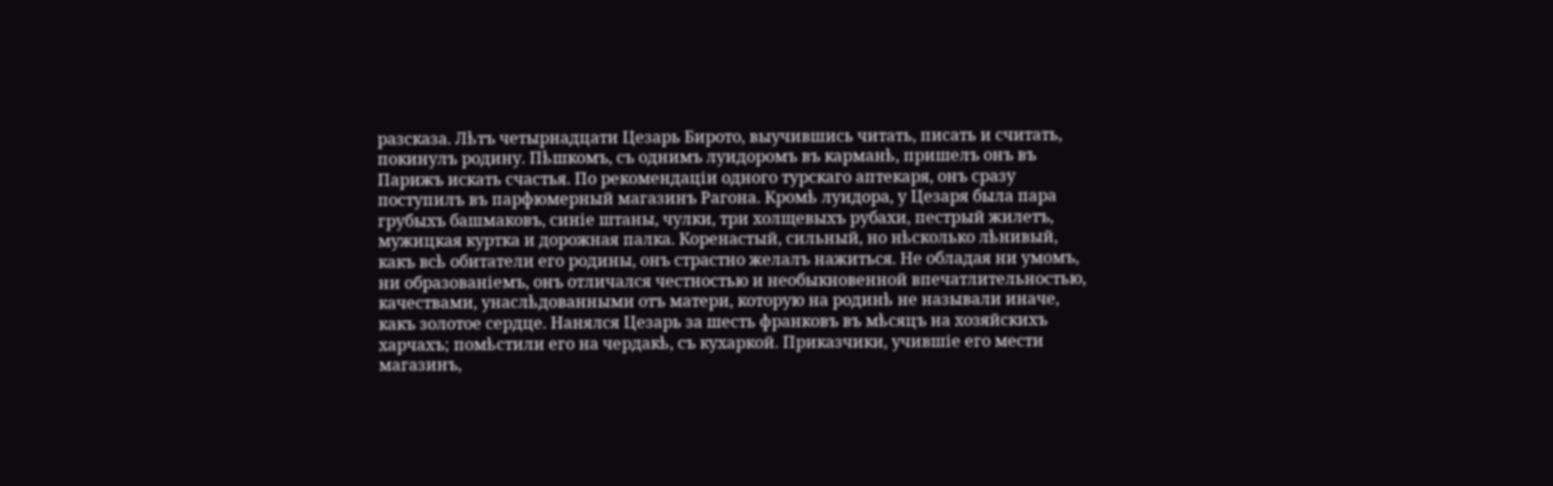разсказа. Лѣтъ четырнадцати Цезарь Бирото, выучившись читать, писать и считать, покинулъ родину. Пѣшкомъ, съ однимъ луидоромъ въ карманѣ, пришелъ онъ въ Парижъ искать счастья. По рекомендаціи одного турскаго аптекаря, онъ сразу поступилъ въ парфюмерный магазинъ Рагона. Кромѣ луидора, у Цезаря была пара грубыхъ башмаковъ, синіе штаны, чулки, три холщевыхъ рубахи, пестрый жилетъ, мужицкая куртка и дорожная палка. Коренастый, сильный, но нѣсколько лѣнивый, какъ всѣ обитатели его родины, онъ страстно желалъ нажиться. Не обладая ни умомъ, ни образованіемъ, онъ отличался честностью и необыкновенной впечатлительностью, качествами, унаслѣдованными отъ матери, которую на родинѣ не называли иначе, какъ золотое сердце. Нанялся Цезарь за шесть франковъ въ мѣсяцъ на хозяйскихъ харчахъ; помѣстили его на чердакѣ, съ кухаркой. Приказчики, учившіе его мести магазинъ,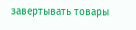завертывать товары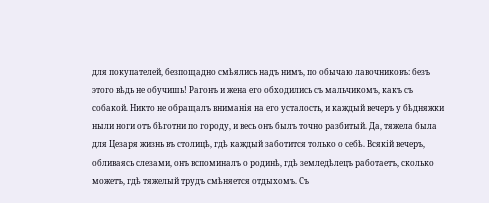для покупателей, безпощадно смѣялись надъ нимъ, по обычаю лавочниковъ: безъ этого вѣдь не обучишь! Рагонъ и жена его обходились съ мальчикомъ, какъ съ собакой. Никто не обращалъ вниманія на его усталость, и каждый вечеръ у бѣдняжки ныли ноги отъ бѣготни по городу, и весь онъ былъ точно разбитый. Да, тяжела была для Цезаря жизнь въ столицѣ, гдѣ каждый заботится только о себѣ. Всякій вечеръ, обливаясь слезами, онъ вспоминалъ о родинѣ, гдѣ земледѣлецъ работаетъ, сколько можетъ, гдѣ тяжелый трудъ смѣняется отдыхомъ. Съ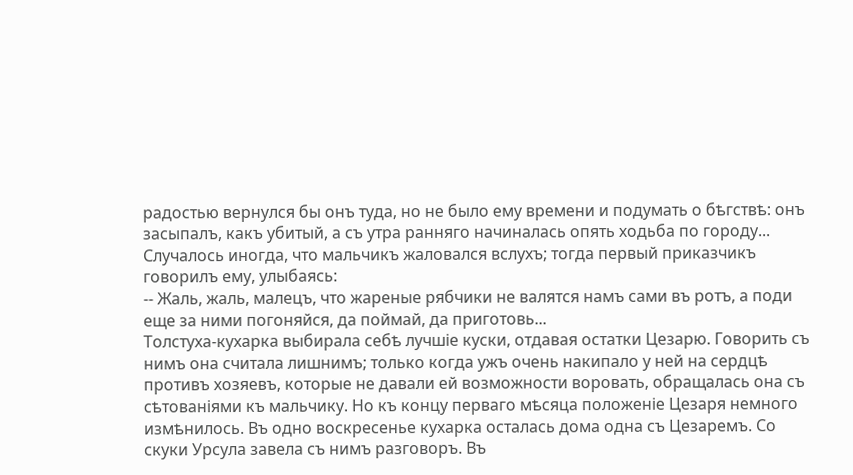радостью вернулся бы онъ туда, но не было ему времени и подумать о бѣгствѣ: онъ засыпалъ, какъ убитый, а съ утра ранняго начиналась опять ходьба по городу... Случалось иногда, что мальчикъ жаловался вслухъ; тогда первый приказчикъ говорилъ ему, улыбаясь:
-- Жаль, жаль, малецъ, что жареные рябчики не валятся намъ сами въ ротъ, а поди еще за ними погоняйся, да поймай, да приготовь...
Толстуха-кухарка выбирала себѣ лучшіе куски, отдавая остатки Цезарю. Говорить съ нимъ она считала лишнимъ; только когда ужъ очень накипало у ней на сердцѣ противъ хозяевъ, которые не давали ей возможности воровать, обращалась она съ сѣтованіями къ мальчику. Но къ концу перваго мѣсяца положеніе Цезаря немного измѣнилось. Въ одно воскресенье кухарка осталась дома одна съ Цезаремъ. Со скуки Урсула завела съ нимъ разговоръ. Въ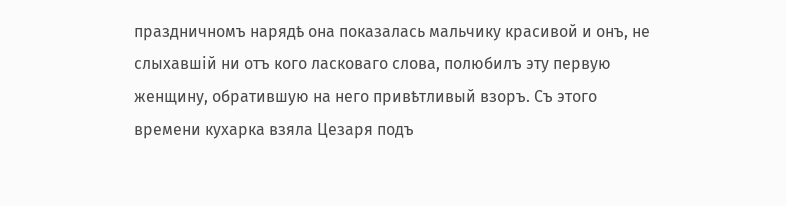праздничномъ нарядѣ она показалась мальчику красивой и онъ, не слыхавшій ни отъ кого ласковаго слова, полюбилъ эту первую женщину, обратившую на него привѣтливый взоръ. Съ этого времени кухарка взяла Цезаря подъ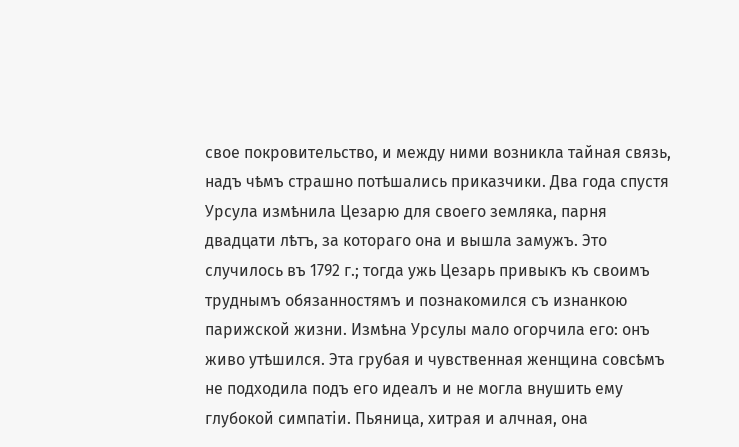свое покровительство, и между ними возникла тайная связь, надъ чѣмъ страшно потѣшались приказчики. Два года спустя Урсула измѣнила Цезарю для своего земляка, парня двадцати лѣтъ, за котораго она и вышла замужъ. Это случилось въ 1792 г.; тогда ужь Цезарь привыкъ къ своимъ труднымъ обязанностямъ и познакомился съ изнанкою парижской жизни. Измѣна Урсулы мало огорчила его: онъ живо утѣшился. Эта грубая и чувственная женщина совсѣмъ не подходила подъ его идеалъ и не могла внушить ему глубокой симпатіи. Пьяница, хитрая и алчная, она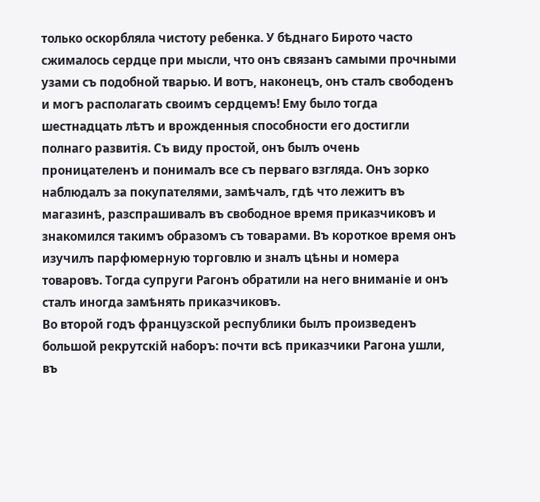только оскорбляла чистоту ребенка. У бѣднаго Бирото часто сжималось сердце при мысли, что онъ связанъ самыми прочными узами съ подобной тварью. И вотъ, наконецъ, онъ сталъ свободенъ и могъ располагать своимъ сердцемъ! Ему было тогда шестнадцать лѣтъ и врожденныя способности его достигли полнаго развитія. Съ виду простой, онъ былъ очень проницателенъ и понималъ все съ перваго взгляда. Онъ зорко наблюдалъ за покупателями, замѣчалъ, гдѣ что лежитъ въ магазинѣ, разспрашивалъ въ свободное время приказчиковъ и знакомился такимъ образомъ съ товарами. Въ короткое время онъ изучилъ парфюмерную торговлю и зналъ цѣны и номера товаровъ. Тогда супруги Рагонъ обратили на него вниманіе и онъ сталъ иногда замѣнять приказчиковъ.
Во второй годъ французской республики былъ произведенъ большой рекрутскій наборъ: почти всѣ приказчики Рагона ушли, въ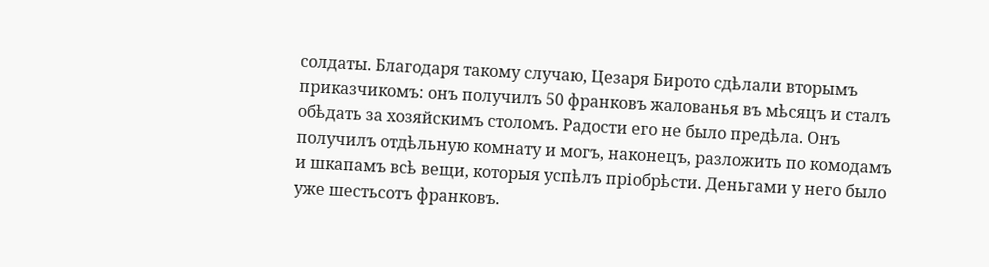солдаты. Благодаря такому случаю, Цезаря Бирото сдѣлали вторымъ приказчикомъ: онъ получилъ 50 франковъ жалованья въ мѣсяцъ и сталъ обѣдать за хозяйскимъ столомъ. Радости его не было предѣла. Онъ получилъ отдѣльную комнату и могъ, наконецъ, разложить по комодамъ и шкапамъ всѣ вещи, которыя успѣлъ пріобрѣсти. Деньгами у него было уже шестьсотъ франковъ.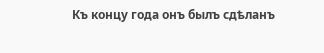Къ концу года онъ былъ сдѣланъ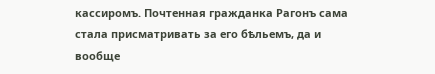кассиромъ. Почтенная гражданка Рагонъ сама стала присматривать за его бѣльемъ, да и вообще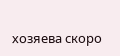хозяева скоро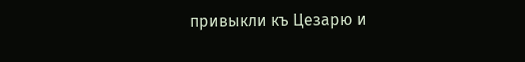привыкли къ Цезарю и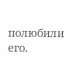полюбили его.